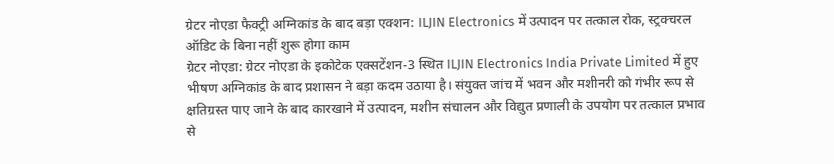ग्रेटर नोएडा फैक्ट्री अग्निकांड के बाद बड़ा एक्शन: ILJIN Electronics में उत्पादन पर तत्काल रोक, स्ट्रक्चरल ऑडिट के बिना नहीं शुरू होगा काम
ग्रेटर नोएडा: ग्रेटर नोएडा के इकोटेक एक्सटेंशन-3 स्थित ILJIN Electronics India Private Limited में हुए भीषण अग्निकांड के बाद प्रशासन ने बड़ा कदम उठाया है। संयुक्त जांच में भवन और मशीनरी को गंभीर रूप से क्षतिग्रस्त पाए जाने के बाद कारखाने में उत्पादन, मशीन संचालन और विद्युत प्रणाली के उपयोग पर तत्काल प्रभाव से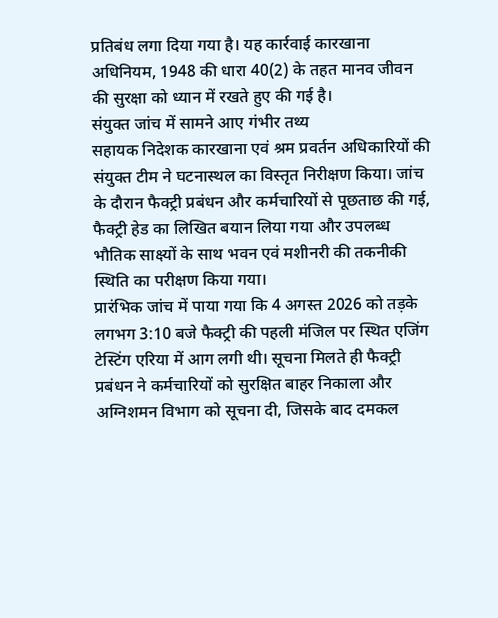प्रतिबंध लगा दिया गया है। यह कार्रवाई कारखाना अधिनियम, 1948 की धारा 40(2) के तहत मानव जीवन की सुरक्षा को ध्यान में रखते हुए की गई है।
संयुक्त जांच में सामने आए गंभीर तथ्य
सहायक निदेशक कारखाना एवं श्रम प्रवर्तन अधिकारियों की संयुक्त टीम ने घटनास्थल का विस्तृत निरीक्षण किया। जांच के दौरान फैक्ट्री प्रबंधन और कर्मचारियों से पूछताछ की गई, फैक्ट्री हेड का लिखित बयान लिया गया और उपलब्ध भौतिक साक्ष्यों के साथ भवन एवं मशीनरी की तकनीकी स्थिति का परीक्षण किया गया।
प्रारंभिक जांच में पाया गया कि 4 अगस्त 2026 को तड़के लगभग 3:10 बजे फैक्ट्री की पहली मंजिल पर स्थित एजिंग टेस्टिंग एरिया में आग लगी थी। सूचना मिलते ही फैक्ट्री प्रबंधन ने कर्मचारियों को सुरक्षित बाहर निकाला और अग्निशमन विभाग को सूचना दी, जिसके बाद दमकल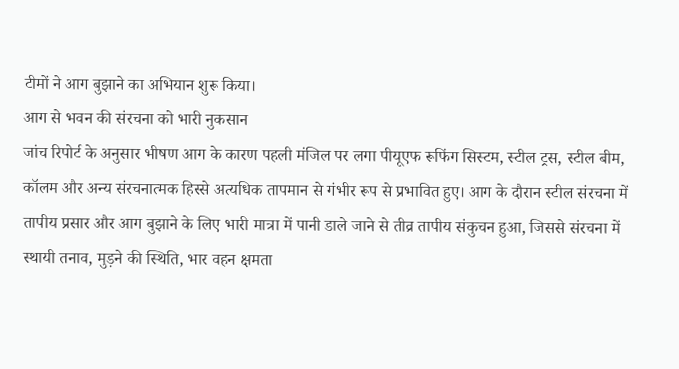टीमों ने आग बुझाने का अभियान शुरू किया।
आग से भवन की संरचना को भारी नुकसान
जांच रिपोर्ट के अनुसार भीषण आग के कारण पहली मंजिल पर लगा पीयूएफ रूफिंग सिस्टम, स्टील ट्रस, स्टील बीम, कॉलम और अन्य संरचनात्मक हिस्से अत्यधिक तापमान से गंभीर रूप से प्रभावित हुए। आग के दौरान स्टील संरचना में तापीय प्रसार और आग बुझाने के लिए भारी मात्रा में पानी डाले जाने से तीव्र तापीय संकुचन हुआ, जिससे संरचना में स्थायी तनाव, मुड़ने की स्थिति, भार वहन क्षमता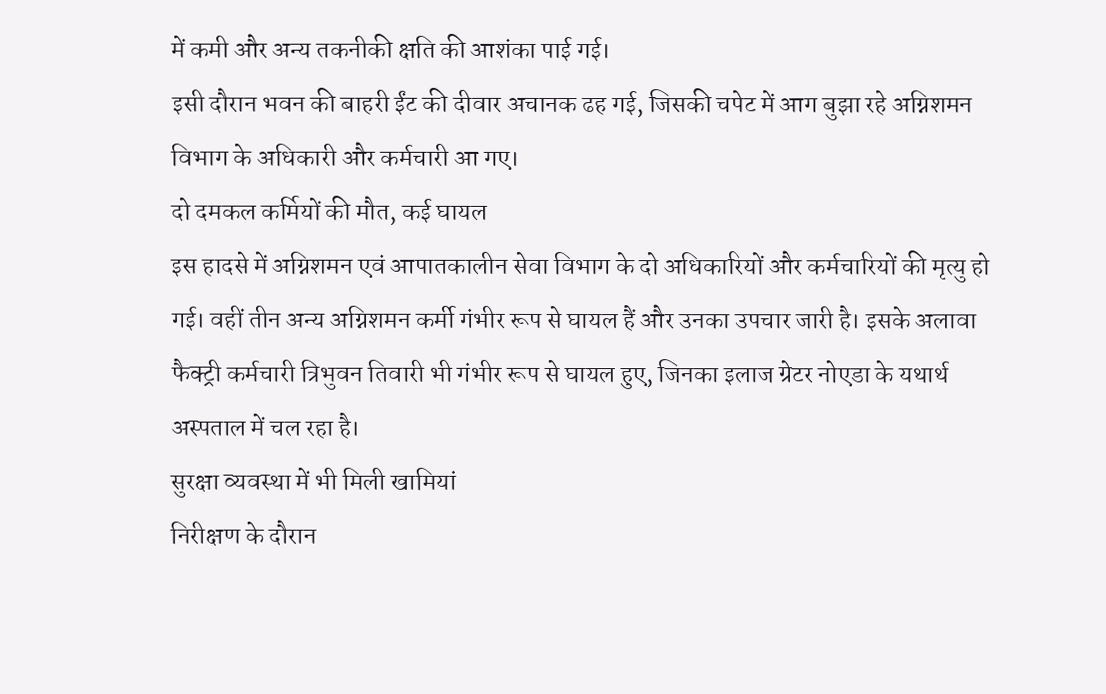में कमी और अन्य तकनीकी क्षति की आशंका पाई गई।
इसी दौरान भवन की बाहरी ईंट की दीवार अचानक ढह गई, जिसकी चपेट में आग बुझा रहे अग्निशमन विभाग के अधिकारी और कर्मचारी आ गए।
दो दमकल कर्मियों की मौत, कई घायल
इस हादसे में अग्निशमन एवं आपातकालीन सेवा विभाग के दो अधिकारियों और कर्मचारियों की मृत्यु हो गई। वहीं तीन अन्य अग्निशमन कर्मी गंभीर रूप से घायल हैं और उनका उपचार जारी है। इसके अलावा फैक्ट्री कर्मचारी त्रिभुवन तिवारी भी गंभीर रूप से घायल हुए, जिनका इलाज ग्रेटर नोएडा के यथार्थ अस्पताल में चल रहा है।
सुरक्षा व्यवस्था में भी मिली खामियां
निरीक्षण के दौरान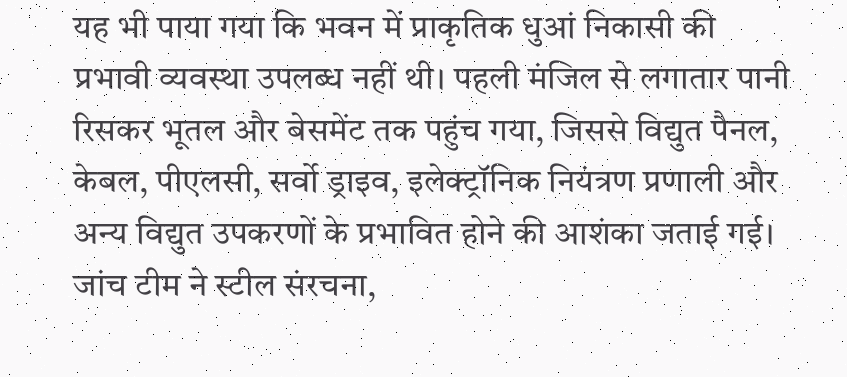यह भी पाया गया कि भवन में प्राकृतिक धुआं निकासी की प्रभावी व्यवस्था उपलब्ध नहीं थी। पहली मंजिल से लगातार पानी रिसकर भूतल और बेसमेंट तक पहुंच गया, जिससे विद्युत पैनल, केबल, पीएलसी, सर्वो ड्राइव, इलेक्ट्रॉनिक नियंत्रण प्रणाली और अन्य विद्युत उपकरणों के प्रभावित होने की आशंका जताई गई।
जांच टीम ने स्टील संरचना,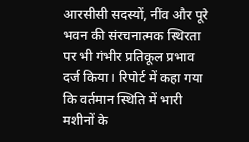आरसीसी सदस्यों, नींव और पूरे भवन की संरचनात्मक स्थिरता पर भी गंभीर प्रतिकूल प्रभाव दर्ज किया। रिपोर्ट में कहा गया कि वर्तमान स्थिति में भारी मशीनों के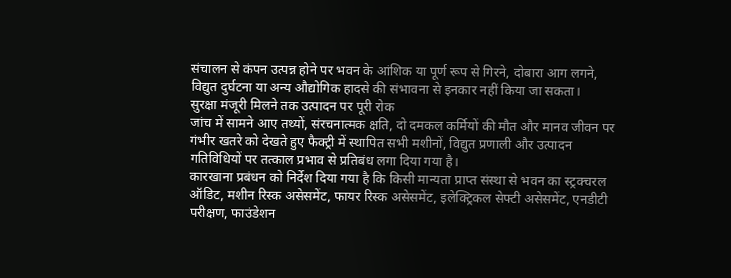संचालन से कंपन उत्पन्न होने पर भवन के आंशिक या पूर्ण रूप से गिरने, दोबारा आग लगने, विद्युत दुर्घटना या अन्य औद्योगिक हादसे की संभावना से इनकार नहीं किया जा सकता।
सुरक्षा मंजूरी मिलने तक उत्पादन पर पूरी रोक
जांच में सामने आए तथ्यों, संरचनात्मक क्षति, दो दमकल कर्मियों की मौत और मानव जीवन पर गंभीर खतरे को देखते हुए फैक्ट्री में स्थापित सभी मशीनों, विद्युत प्रणाली और उत्पादन गतिविधियों पर तत्काल प्रभाव से प्रतिबंध लगा दिया गया है।
कारखाना प्रबंधन को निर्देश दिया गया है कि किसी मान्यता प्राप्त संस्था से भवन का स्ट्रक्चरल ऑडिट, मशीन रिस्क असेसमेंट, फायर रिस्क असेसमेंट, इलेक्ट्रिकल सेफ्टी असेसमेंट, एनडीटी परीक्षण, फाउंडेशन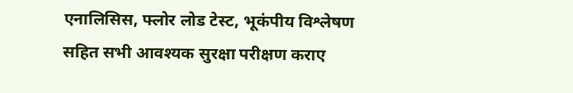एनालिसिस, फ्लोर लोड टेस्ट, भूकंपीय विश्लेषण सहित सभी आवश्यक सुरक्षा परीक्षण कराए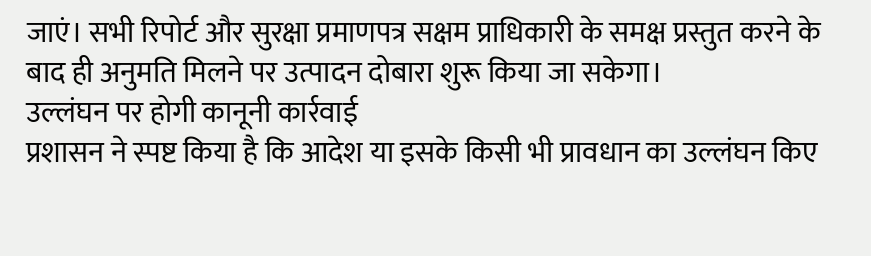जाएं। सभी रिपोर्ट और सुरक्षा प्रमाणपत्र सक्षम प्राधिकारी के समक्ष प्रस्तुत करने के बाद ही अनुमति मिलने पर उत्पादन दोबारा शुरू किया जा सकेगा।
उल्लंघन पर होगी कानूनी कार्रवाई
प्रशासन ने स्पष्ट किया है कि आदेश या इसके किसी भी प्रावधान का उल्लंघन किए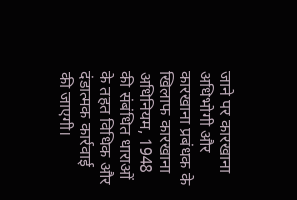जाने पर कारखाना अधिभोगी और कारखाना प्रबंधक के खिलाफ कारखाना अधिनियम, 1948 की संबंधित धाराओं के तहत विधिक और दंडात्मक कार्रवाई की जाएगी।